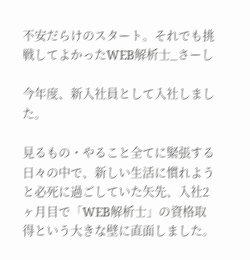不安だらけのスタート。それでも挑戦してよかったWEB解析士_さーし

今年度、新入社員として入社しました。

見るもの・やること全てに緊張する日々の中で、新しい生活に慣れようと必死に過ごしていた矢先、入社2ヶ月目で「WEB解析士」の資格取得という大きな壁に直面しました。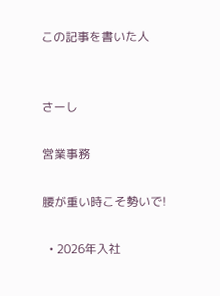この記事を書いた人


さーし

営業事務

腰が重い時こそ勢いで!

  • 2026年入社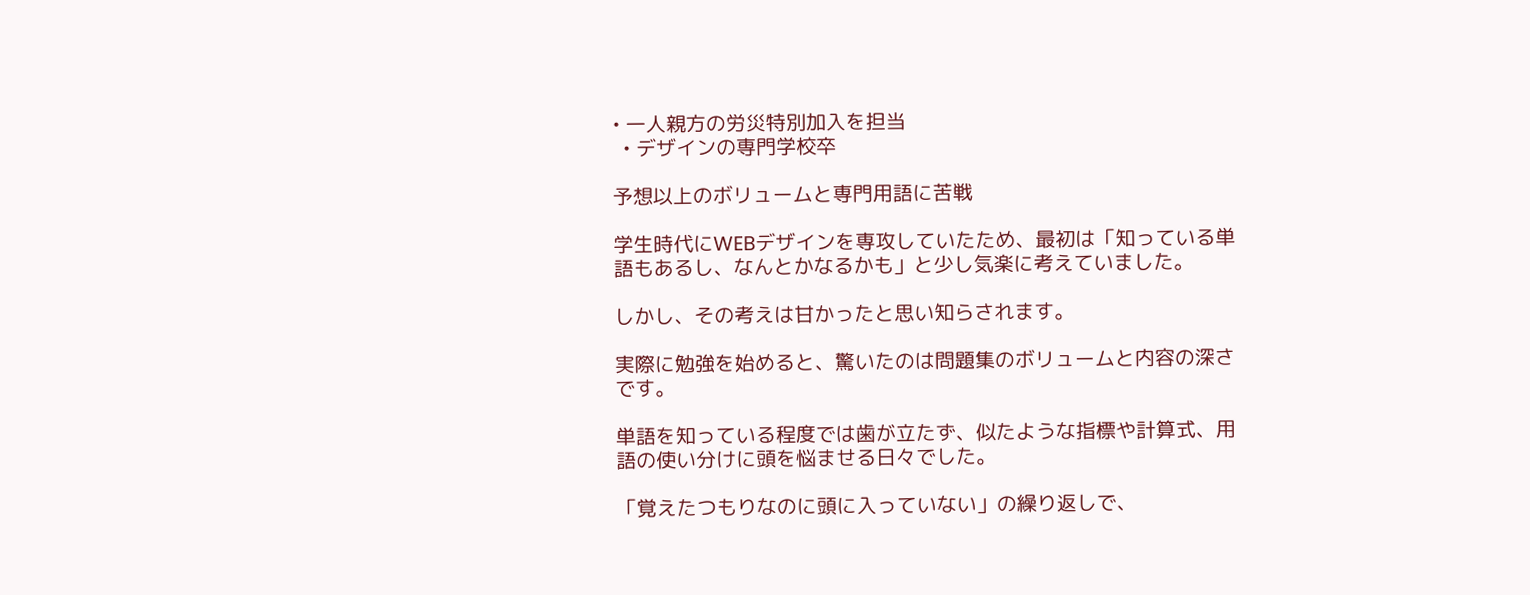• 一人親方の労災特別加入を担当
  • デザインの専門学校卒

予想以上のボリュームと専門用語に苦戦

学生時代にWEBデザインを専攻していたため、最初は「知っている単語もあるし、なんとかなるかも」と少し気楽に考えていました。

しかし、その考えは甘かったと思い知らされます。

実際に勉強を始めると、驚いたのは問題集のボリュームと内容の深さです。

単語を知っている程度では歯が立たず、似たような指標や計算式、用語の使い分けに頭を悩ませる日々でした。

「覚えたつもりなのに頭に入っていない」の繰り返しで、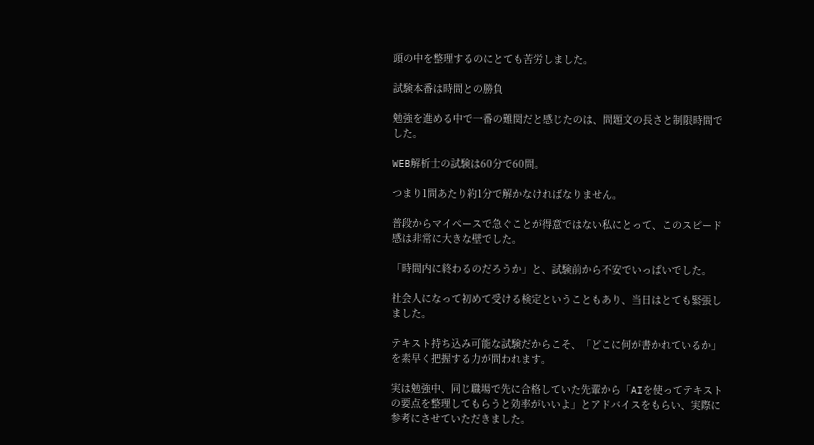頭の中を整理するのにとても苦労しました。

試験本番は時間との勝負

勉強を進める中で一番の難関だと感じたのは、問題文の長さと制限時間でした。

WEB解析士の試験は60分で60問。

つまり1問あたり約1分で解かなければなりません。

普段からマイペースで急ぐことが得意ではない私にとって、このスピード感は非常に大きな壁でした。

「時間内に終わるのだろうか」と、試験前から不安でいっぱいでした。

社会人になって初めて受ける検定ということもあり、当日はとても緊張しました。

テキスト持ち込み可能な試験だからこそ、「どこに何が書かれているか」を素早く把握する力が問われます。

実は勉強中、同じ職場で先に合格していた先輩から「AIを使ってテキストの要点を整理してもらうと効率がいいよ」とアドバイスをもらい、実際に参考にさせていただきました。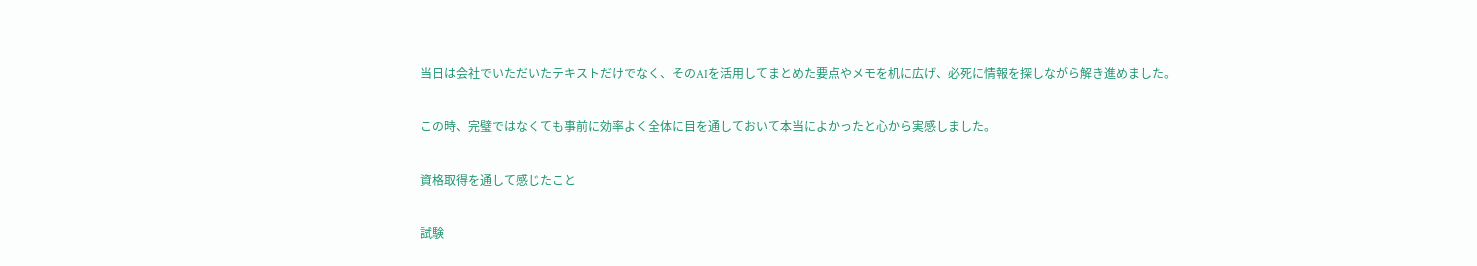当日は会社でいただいたテキストだけでなく、そのAIを活用してまとめた要点やメモを机に広げ、必死に情報を探しながら解き進めました。

この時、完璧ではなくても事前に効率よく全体に目を通しておいて本当によかったと心から実感しました。

資格取得を通して感じたこと

試験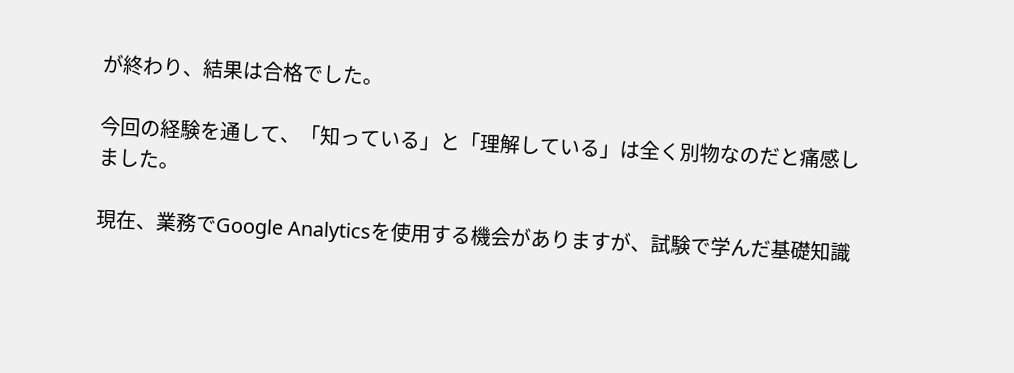が終わり、結果は合格でした。

今回の経験を通して、「知っている」と「理解している」は全く別物なのだと痛感しました。

現在、業務でGoogle Analyticsを使用する機会がありますが、試験で学んだ基礎知識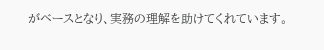がベースとなり、実務の理解を助けてくれています。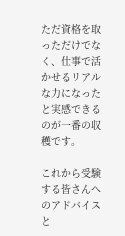ただ資格を取っただけでなく、仕事で活かせるリアルな力になったと実感できるのが一番の収穫です。

これから受験する皆さんへのアドバイスと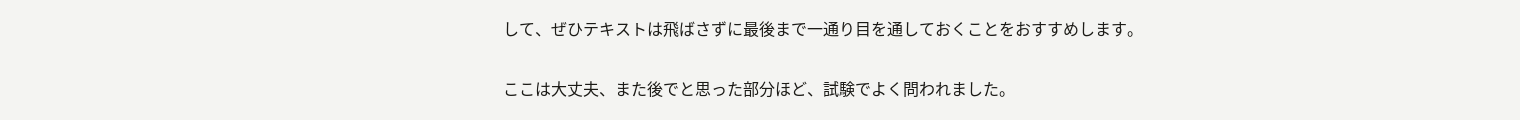して、ぜひテキストは飛ばさずに最後まで一通り目を通しておくことをおすすめします。

ここは大丈夫、また後でと思った部分ほど、試験でよく問われました。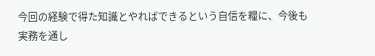今回の経験で得た知識とやればできるという自信を糧に、今後も実務を通し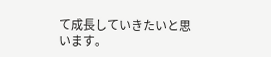て成長していきたいと思います。